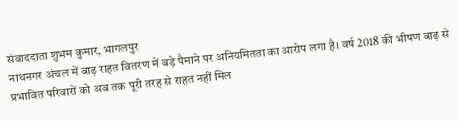संवाददाता शुभम कुमार, भागलपुर
नाथनगर अंचल में बाढ़ राहत वितरण में बड़े पैमाने पर अनियमितता का आरोप लगा है। वर्ष 2018 की भीषण बाढ़ से प्रभावित परिवारों को अब तक पूरी तरह से राहत नहीं मिल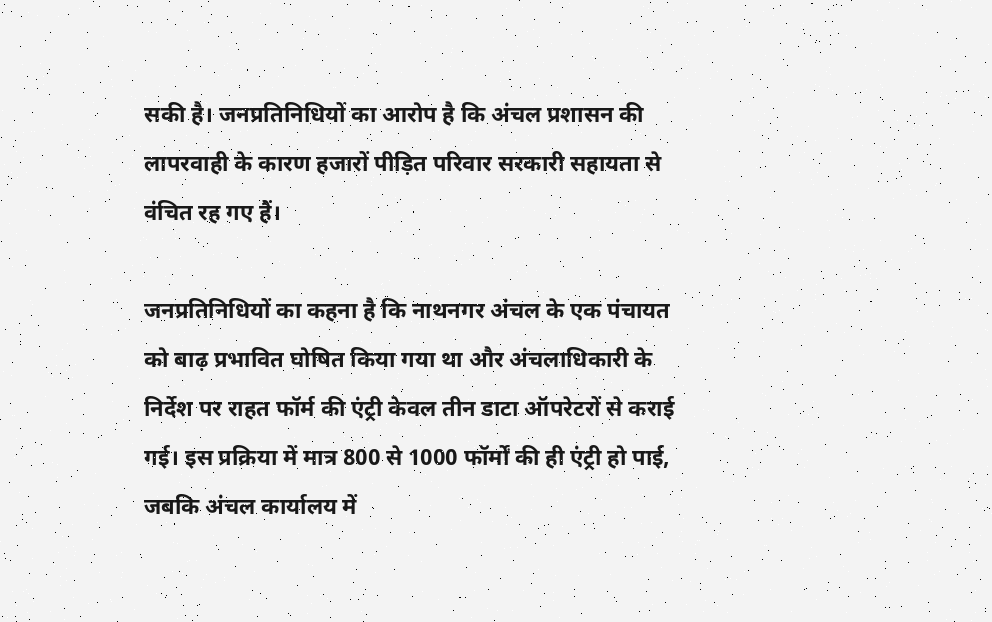सकी है। जनप्रतिनिधियों का आरोप है कि अंचल प्रशासन की लापरवाही के कारण हजारों पीड़ित परिवार सरकारी सहायता से वंचित रह गए हैं।

जनप्रतिनिधियों का कहना है कि नाथनगर अंचल के एक पंचायत को बाढ़ प्रभावित घोषित किया गया था और अंचलाधिकारी के निर्देश पर राहत फॉर्म की एंट्री केवल तीन डाटा ऑपरेटरों से कराई गई। इस प्रक्रिया में मात्र 800 से 1000 फॉर्मों की ही एंट्री हो पाई, जबकि अंचल कार्यालय में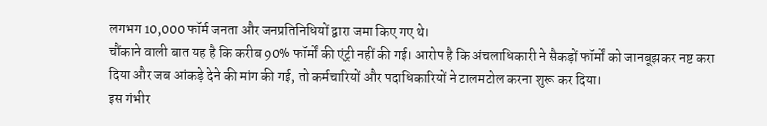लगभग 10,000 फॉर्म जनता और जनप्रतिनिधियों द्वारा जमा किए गए थे।
चौंकाने वाली बात यह है कि करीब 90% फॉर्मों की एंट्री नहीं की गई। आरोप है कि अंचलाधिकारी ने सैकड़ों फॉर्मों को जानबूझकर नष्ट करा दिया और जब आंकड़े देने की मांग की गई, तो कर्मचारियों और पदाधिकारियों ने टालमटोल करना शुरू कर दिया।
इस गंभीर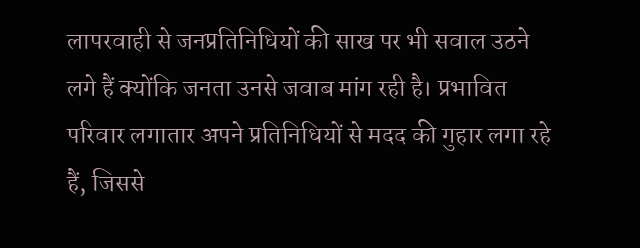लापरवाही से जनप्रतिनिधियों की साख पर भी सवाल उठने लगे हैं क्योंकि जनता उनसे जवाब मांग रही है। प्रभावित परिवार लगातार अपने प्रतिनिधियों से मदद की गुहार लगा रहे हैं, जिससे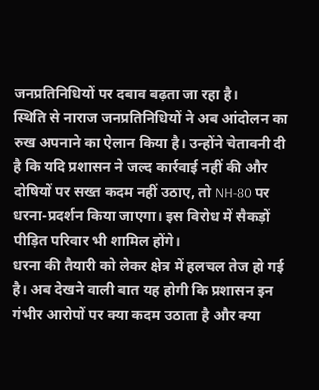जनप्रतिनिधियों पर दबाव बढ़ता जा रहा है।
स्थिति से नाराज जनप्रतिनिधियों ने अब आंदोलन का रुख अपनाने का ऐलान किया है। उन्होंने चेतावनी दी है कि यदि प्रशासन ने जल्द कार्रवाई नहीं की और दोषियों पर सख्त कदम नहीं उठाए, तो NH-80 पर धरना-प्रदर्शन किया जाएगा। इस विरोध में सैकड़ों पीड़ित परिवार भी शामिल होंगे।
धरना की तैयारी को लेकर क्षेत्र में हलचल तेज हो गई है। अब देखने वाली बात यह होगी कि प्रशासन इन गंभीर आरोपों पर क्या कदम उठाता है और क्या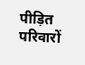पीड़ित परिवारों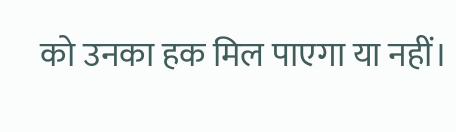को उनका हक मिल पाएगा या नहीं।